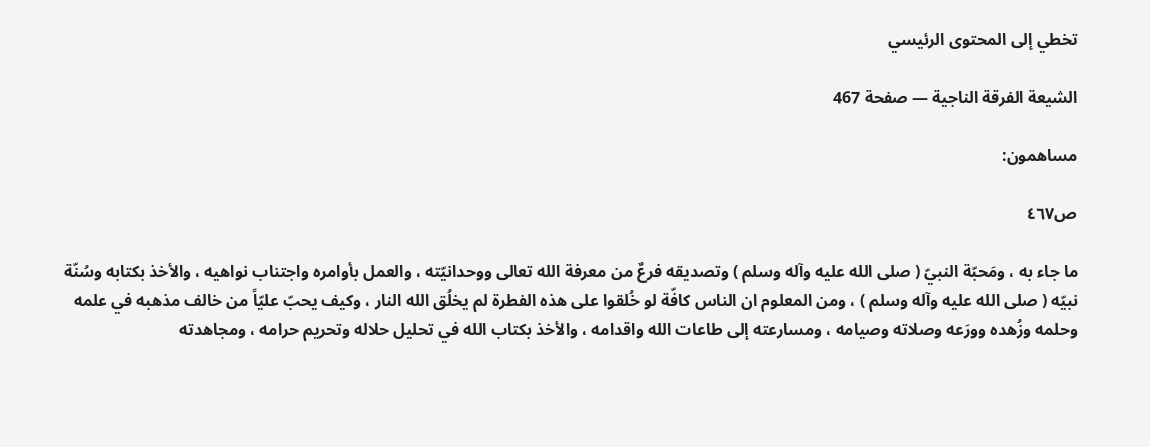تخطي إلى المحتوى الرئيسي

الشيعة الفرقة الناجية — صفحة 467

مساهمون:

ص٤٦٧

ما جاء به ، ومَحبّة النبيّ ( صلى الله عليه وآله وسلم ) وتصديقه فرعٌ من معرفة الله تعالى ووحدانيّته ، والعمل بأوامره واجتناب نواهيه ، والأخذ بكتابه وسُنّة نبيّه ( صلى الله عليه وآله وسلم ) ، ومن المعلوم ان الناس كافّة لو خُلقوا على هذه الفطرة لم يخلُق الله النار ، وكيف يحبّ عليّاً من خالف مذهبه في علمه وحلمه وزُهده وورَعه وصلاته وصيامه ، ومسارعته إلى طاعات الله واقدامه ، والأخذ بكتاب الله في تحليل حلاله وتحريم حرامه ، ومجاهدته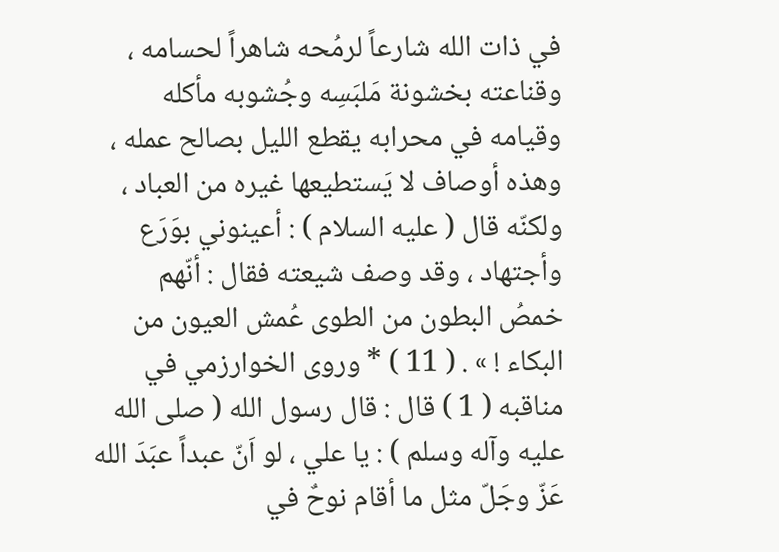في ذات الله شارعاً لرمُحه شاهراً لحسامه ، وقناعته بخشونة مَلبَسِه وجُشوبه مأكله وقيامه في محرابه يقطع الليل بصالح عمله ، وهذه أوصاف لا يَستطيعها غيره من العباد ، ولكنّه قال ( عليه السلام ) : أعينوني بوَرَع وأجتهاد ، وقد وصف شيعته فقال : أنّهم خمصُ البطون من الطوى عُمش العيون من البكاء ! » . ( 11 ) * وروى الخوارزمي في مناقبه ( 1 ) قال : قال رسول الله ( صلى الله عليه وآله وسلم ) : يا علي ، لو اَنّ عبداً عبَدَ الله عَزّ وجَلّ مثل ما أقام نوحٌ في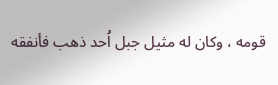قومه ، وكان له مثيل جبل اُحد ذهب فأنفقه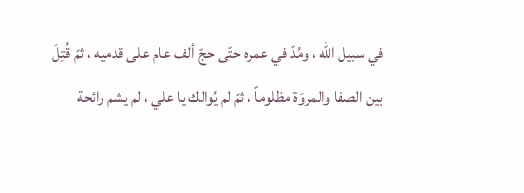في سبيل الله ، ومُدّ في عمره حتّى حجّ ألف عام على قدميه ، ثمّ قُتِلَ بين الصفا والمروَة مظلوماً ، ثمّ لم يُوالك يا علي ، لم يشم رائحة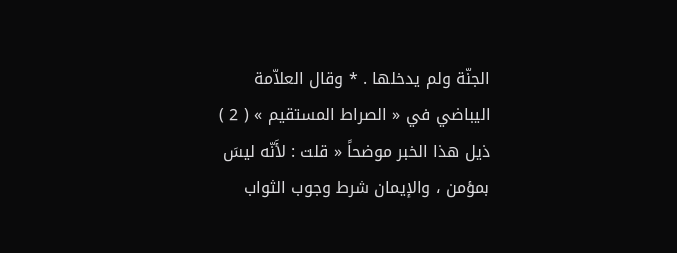الجنّة ولم يدخلها . * وقال العلاّمة اليباضي في « الصراط المستقيم » ( 2 ) ذيل هذا الخبر موضحاً « قلت : لأَنّه ليسَ بمؤمن ، والإيمان شرط وجوب الثواب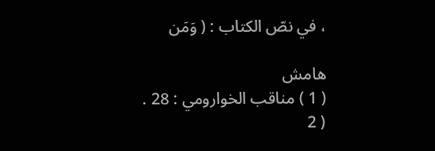، في نصّ الكتاب : ( وَمَن

هامش
( 1 ) مناقب الخوارومي : 28 .
( 2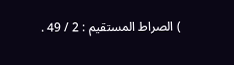) الصراط المستقيم : 2 / 49 .